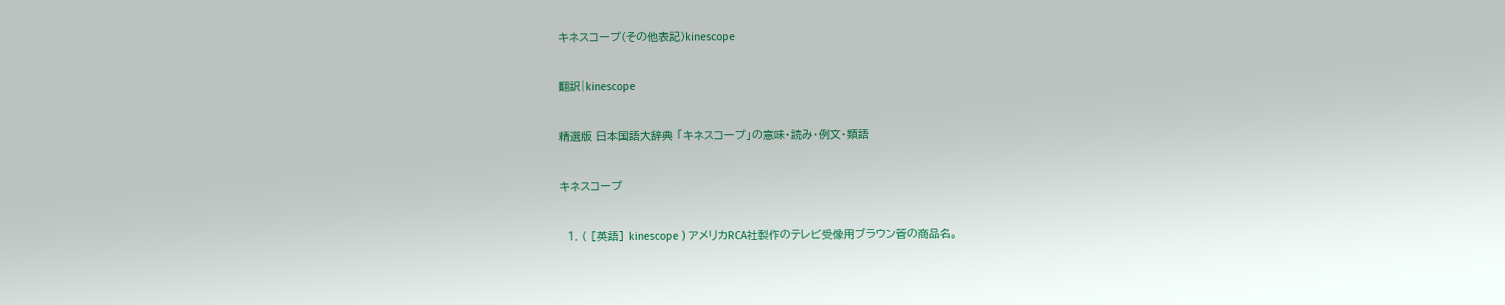キネスコープ(その他表記)kinescope

翻訳|kinescope

精選版 日本国語大辞典 「キネスコープ」の意味・読み・例文・類語

キネスコープ

  1. ( [英語] kinescope ) アメリカRCA社製作のテレビ受像用ブラウン管の商品名。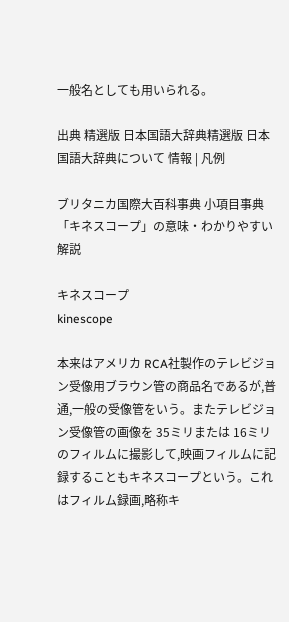一般名としても用いられる。

出典 精選版 日本国語大辞典精選版 日本国語大辞典について 情報 | 凡例

ブリタニカ国際大百科事典 小項目事典 「キネスコープ」の意味・わかりやすい解説

キネスコープ
kinescope

本来はアメリカ RCA社製作のテレビジョン受像用ブラウン管の商品名であるが,普通,一般の受像管をいう。またテレビジョン受像管の画像を 35ミリまたは 16ミリのフィルムに撮影して,映画フィルムに記録することもキネスコープという。これはフィルム録画,略称キ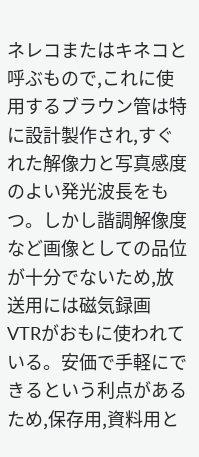ネレコまたはキネコと呼ぶもので,これに使用するブラウン管は特に設計製作され,すぐれた解像力と写真感度のよい発光波長をもつ。しかし諧調解像度など画像としての品位が十分でないため,放送用には磁気録画 VTRがおもに使われている。安価で手軽にできるという利点があるため,保存用,資料用と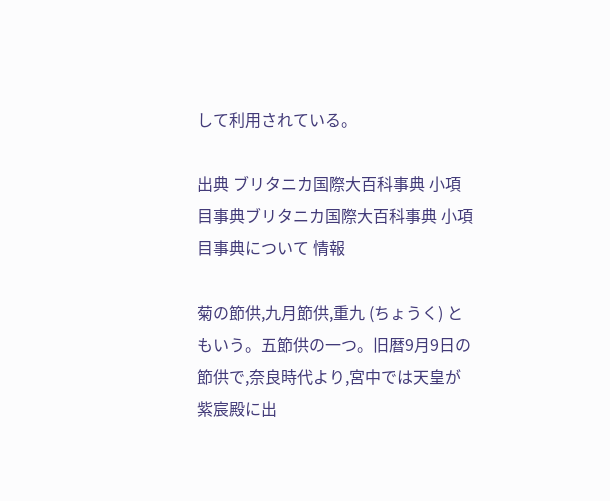して利用されている。

出典 ブリタニカ国際大百科事典 小項目事典ブリタニカ国際大百科事典 小項目事典について 情報

菊の節供,九月節供,重九 (ちょうく) ともいう。五節供の一つ。旧暦9月9日の節供で,奈良時代より,宮中では天皇が紫宸殿に出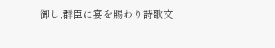御し,群臣に宴を賜わり詩歌文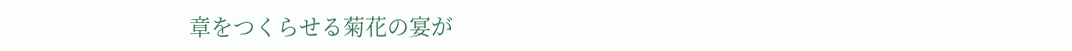章をつくらせる菊花の宴が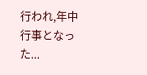行われ,年中行事となった...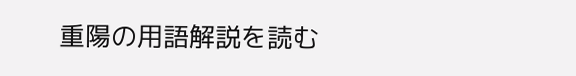重陽の用語解説を読む